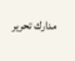مدارك تحرير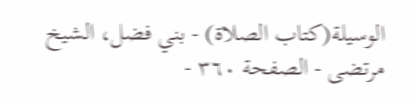الوسيلة(كتاب الصلاة) - بني فضل، الشيخ مرتضى - الصفحة ٣٦٠ -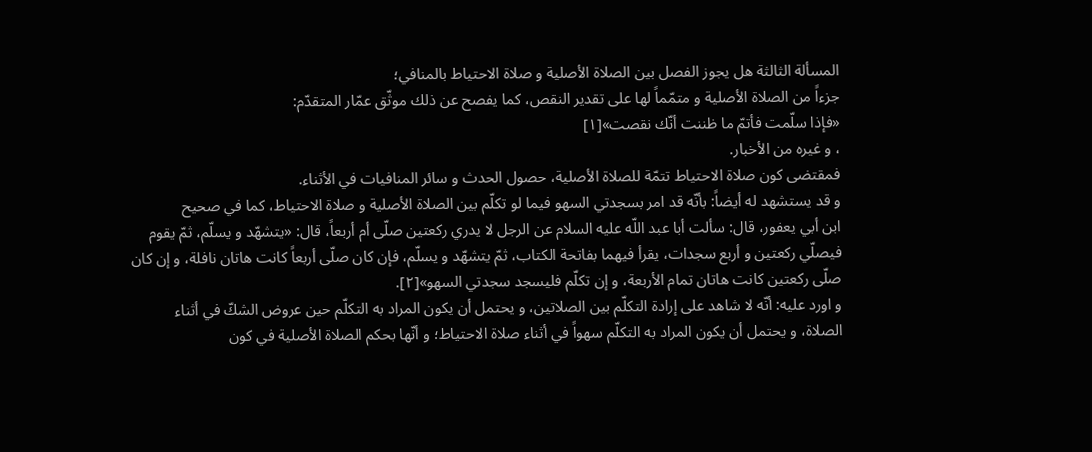المسألة الثالثة هل يجوز الفصل بين الصلاة الأصلية و صلاة الاحتياط بالمنافي؛
جزءاً من الصلاة الأصلية و متمّماً لها على تقدير النقص، كما يفصح عن ذلك موثّق عمّار المتقدّم:
«فإذا سلّمت فأتمّ ما ظننت أنّك نقصت»[١]
، و غيره من الأخبار.
فمقتضى كون صلاة الاحتياط تتمّة للصلاة الأصلية، حصول الحدث و سائر المنافيات في الأثناء.
و قد يستشهد له أيضاً: بأنّه قد امر بسجدتي السهو فيما لو تكلّم بين الصلاة الأصلية و صلاة الاحتياط، كما في صحيح
ابن أبي يعفور، قال: سألت أبا عبد اللّه عليه السلام عن الرجل لا يدري ركعتين صلّى أم أربعاً، قال: «يتشهّد و يسلّم، ثمّ يقوم فيصلّي ركعتين و أربع سجدات، يقرأ فيهما بفاتحة الكتاب، ثمّ يتشهّد و يسلّم، فإن كان صلّى أربعاً كانت هاتان نافلة، و إن كان صلّى ركعتين كانت هاتان تمام الأربعة، و إن تكلّم فليسجد سجدتي السهو»[٢].
و اورد عليه: أنّه لا شاهد على إرادة التكلّم بين الصلاتين، و يحتمل أن يكون المراد به التكلّم حين عروض الشكّ في أثناء الصلاة، و يحتمل أن يكون المراد به التكلّم سهواً في أثناء صلاة الاحتياط؛ و أنّها بحكم الصلاة الأصلية في كون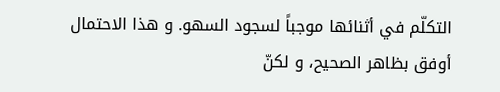التكلّم في أثنائها موجباً لسجود السهو. و هذا الاحتمال أوفق بظاهر الصحيح، و لكنّ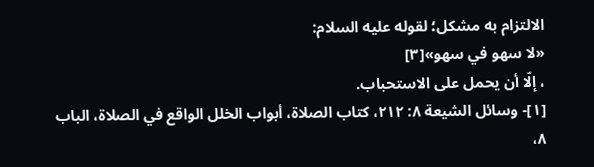الالتزام به مشكل؛ لقوله عليه السلام:
«لا سهو في سهو»[٣]
، إلّا أن يحمل على الاستحباب.
[١]- وسائل الشيعة ٨: ٢١٢، كتاب الصلاة، أبواب الخلل الواقع في الصلاة، الباب ٨،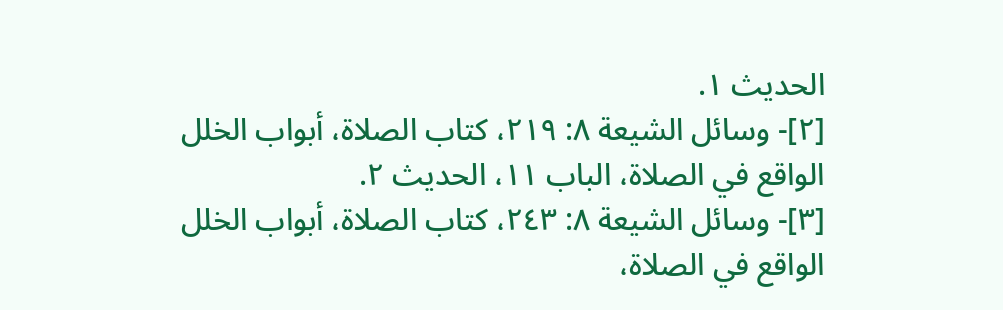الحديث ١.
[٢]- وسائل الشيعة ٨: ٢١٩، كتاب الصلاة، أبواب الخلل الواقع في الصلاة، الباب ١١، الحديث ٢.
[٣]- وسائل الشيعة ٨: ٢٤٣، كتاب الصلاة، أبواب الخلل الواقع في الصلاة،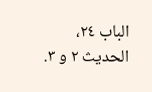الباب ٢٤، الحديث ٢ و ٣.